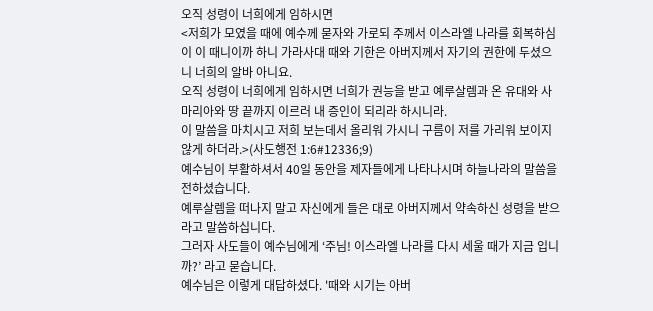오직 성령이 너희에게 임하시면
<저희가 모였을 때에 예수께 묻자와 가로되 주께서 이스라엘 나라를 회복하심이 이 때니이까 하니 가라사대 때와 기한은 아버지께서 자기의 권한에 두셨으니 너희의 알바 아니요.
오직 성령이 너희에게 임하시면 너희가 권능을 받고 예루살렘과 온 유대와 사마리아와 땅 끝까지 이르러 내 증인이 되리라 하시니라.
이 말씀을 마치시고 저희 보는데서 올리워 가시니 구름이 저를 가리워 보이지 않게 하더라.>(사도행전 1:6#12336;9)
예수님이 부활하셔서 40일 동안을 제자들에게 나타나시며 하늘나라의 말씀을 전하셨습니다.
예루살렘을 떠나지 말고 자신에게 들은 대로 아버지께서 약속하신 성령을 받으라고 말씀하십니다.
그러자 사도들이 예수님에게 ‘주님! 이스라엘 나라를 다시 세울 때가 지금 입니까?’ 라고 묻습니다.
예수님은 이렇게 대답하셨다. '때와 시기는 아버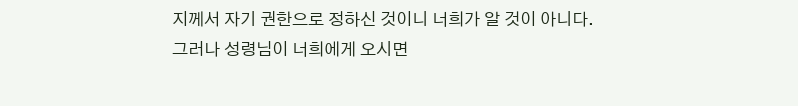지께서 자기 권한으로 정하신 것이니 너희가 알 것이 아니다.
그러나 성령님이 너희에게 오시면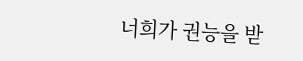너희가 권능을 받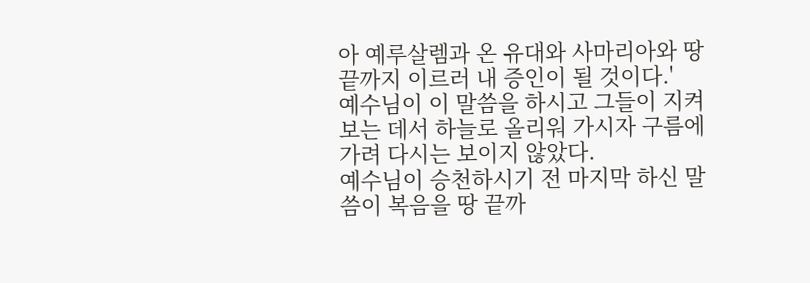아 예루살렘과 온 유대와 사마리아와 땅 끝까지 이르러 내 증인이 될 것이다.'
예수님이 이 말씀을 하시고 그들이 지켜보는 데서 하늘로 올리워 가시자 구름에 가려 다시는 보이지 않았다.
예수님이 승천하시기 전 마지막 하신 말씀이 복음을 땅 끝까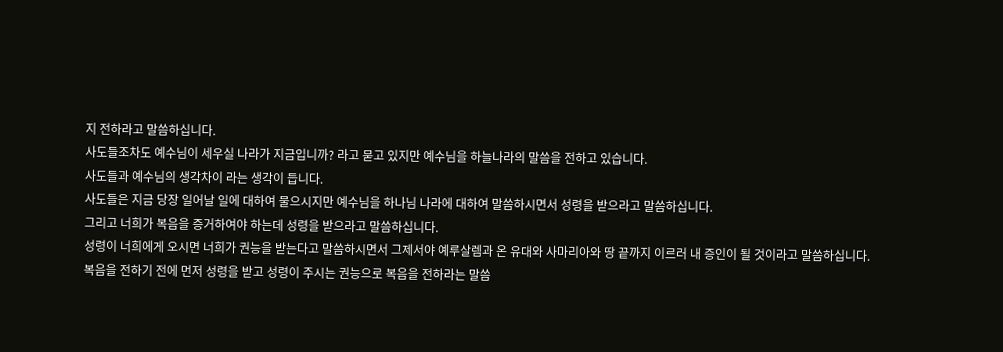지 전하라고 말씀하십니다.
사도들조차도 예수님이 세우실 나라가 지금입니까? 라고 묻고 있지만 예수님을 하늘나라의 말씀을 전하고 있습니다.
사도들과 예수님의 생각차이 라는 생각이 듭니다.
사도들은 지금 당장 일어날 일에 대하여 물으시지만 예수님을 하나님 나라에 대하여 말씀하시면서 성령을 받으라고 말씀하십니다.
그리고 너희가 복음을 증거하여야 하는데 성령을 받으라고 말씀하십니다.
성령이 너희에게 오시면 너희가 권능을 받는다고 말씀하시면서 그제서야 예루살렘과 온 유대와 사마리아와 땅 끝까지 이르러 내 증인이 될 것이라고 말씀하십니다.
복음을 전하기 전에 먼저 성령을 받고 성령이 주시는 권능으로 복음을 전하라는 말씀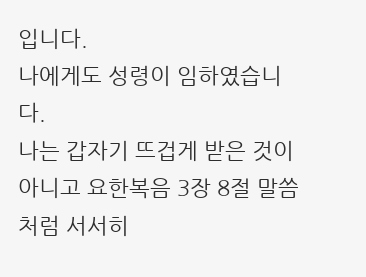입니다.
나에게도 성령이 임하였습니다.
나는 갑자기 뜨겁게 받은 것이 아니고 요한복음 3장 8절 말씀처럼 서서히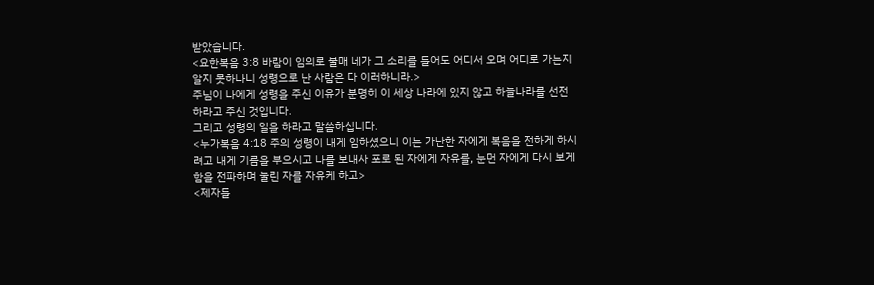받았습니다.
<요한복음 3:8 바람이 임의로 불매 네가 그 소리를 들어도 어디서 오며 어디로 가는지 알지 못하나니 성령으로 난 사람은 다 이러하니라.>
주님이 나에게 성령을 주신 이유가 분명히 이 세상 나라에 있지 않고 하늘나라를 선전하라고 주신 것입니다.
그리고 성령의 일을 하라고 말씀하십니다.
<누가복음 4:18 주의 성령이 내게 임하셨으니 이는 가난한 자에게 복음을 전하게 하시려고 내게 기름을 부으시고 나를 보내사 포로 된 자에게 자유를, 눈먼 자에게 다시 보게 함을 전파하며 눌린 자를 자유케 하고>
<제자들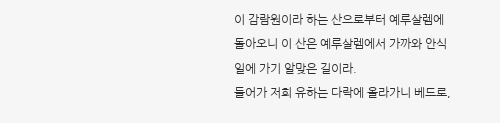이 감람원이라 하는 산으로부터 예루살렘에 돌아오니 이 산은 예루살렘에서 가까와 안식일에 가기 알맞은 길이라.
들어가 저희 유하는 다락에 올라가니 베드로,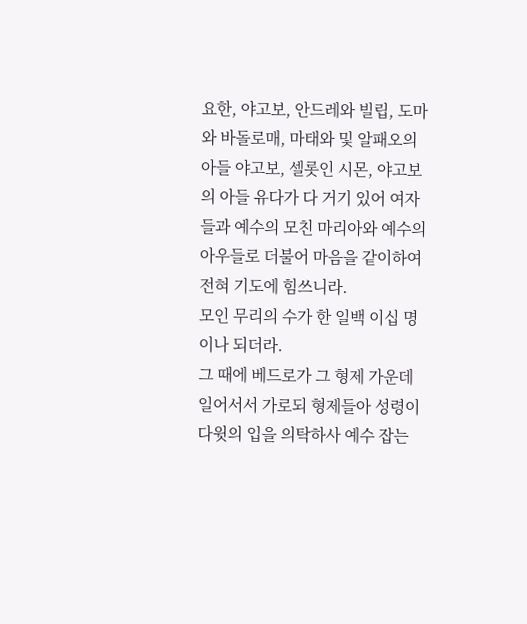요한, 야고보, 안드레와 빌립, 도마와 바돌로매, 마태와 및 알패오의 아들 야고보, 셀롯인 시몬, 야고보의 아들 유다가 다 거기 있어 여자들과 예수의 모친 마리아와 예수의 아우들로 더불어 마음을 같이하여 전혀 기도에 힘쓰니라.
모인 무리의 수가 한 일백 이십 명이나 되더라.
그 때에 베드로가 그 형제 가운데 일어서서 가로되 형제들아 성령이 다윗의 입을 의탁하사 예수 잡는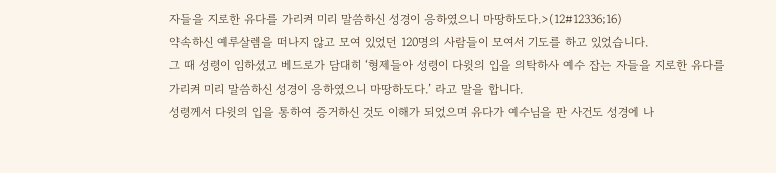자들을 지로한 유다를 가리켜 미리 말씀하신 성경이 응하였으니 마땅하도다.>(12#12336;16)
약속하신 예루살렘을 떠나지 않고 모여 있었던 120명의 사람들이 모여서 기도를 하고 있었습니다.
그 때 성령이 임하셨고 베드로가 담대히 ‘형제들아 성령이 다윗의 입을 의탁하사 예수 잡는 자들을 지로한 유다를 가리켜 미리 말씀하신 성경이 응하였으니 마땅하도다.’ 라고 말을 합니다.
성령께서 다윗의 입을 통하여 증거하신 것도 이해가 되었으며 유다가 예수님을 판 사건도 성경에 나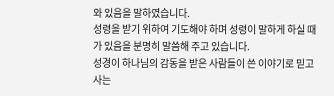와 있음을 말하였습니다.
성령을 받기 위하여 기도해야 하며 성령이 말하게 하실 때가 있음을 분명히 말씀해 주고 있습니다.
성경이 하나님의 감동을 받은 사람들이 쓴 이야기로 믿고 사는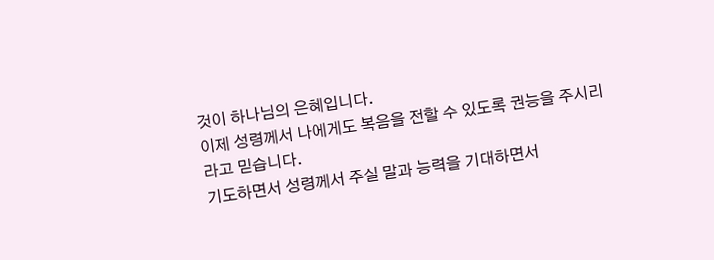것이 하나님의 은혜입니다.
이제 성령께서 나에게도 복음을 전할 수 있도록 권능을 주시리라고 믿습니다.
기도하면서 성령께서 주실 말과 능력을 기대하면서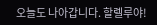오늘도 나아갑니다. 할렐루야!